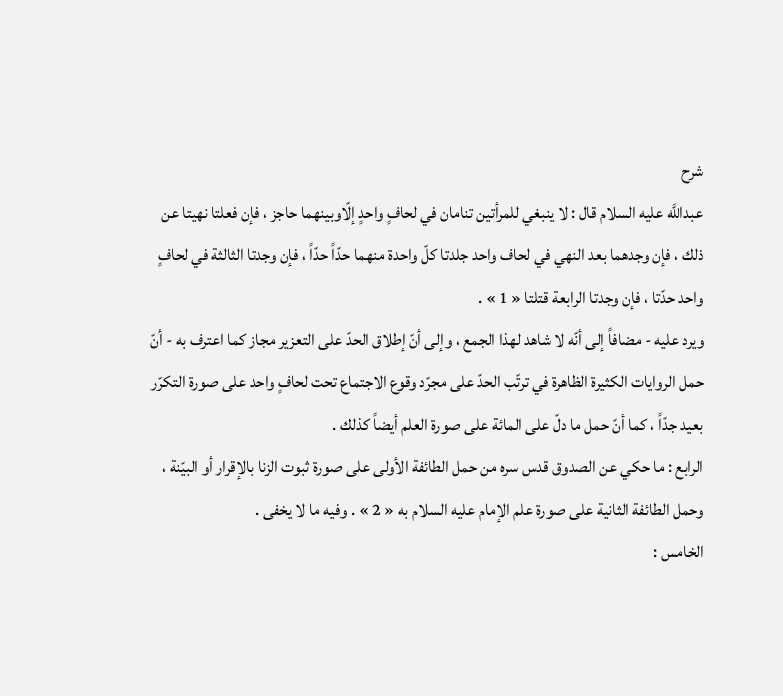شرح
عبداللَّه عليه السلام قال : لا ينبغي للمرأتين تنامان في لحافٍ واحدٍ إلّاوبينهما حاجز ، فإن فعلتا نهيتا عن ذلك ، فإن وجدهما بعد النهي في لحاف واحد جلدتا كلّ واحدة منهما حدّاً حدّاً ، فإن وجدتا الثالثة في لحافٍ واحد حدّتا ، فإن وجدتا الرابعة قتلتا « 1 » .
ويرد عليه - مضافاً إلى أنّه لا شاهد لهذا الجمع ، وإلى أنّ إطلاق الحدّ على التعزير مجاز كما اعترف به - أنّ حمل الروايات الكثيرة الظاهرة في ترتّب الحدّ على مجرّد وقوع الاجتماع تحت لحافٍ واحد على صورة التكرّر بعيد جدّاً ، كما أنّ حمل ما دلّ على المائة على صورة العلم أيضاً كذلك .
الرابع : ما حكي عن الصدوق قدس سره من حمل الطائفة الأولى على صورة ثبوت الزنا بالإقرار أو البيّنة ، وحمل الطائفة الثانية على صورة علم الإمام عليه السلام به « 2 » . وفيه ما لا يخفى .
الخامس :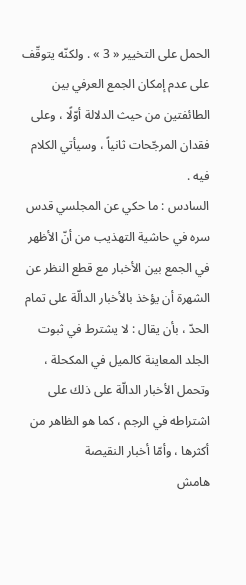الحمل على التخيير « 3 » . ولكنّه يتوقّف على عدم إمكان الجمع العرفي بين الطائفتين من حيث الدلالة أوّلًا ، وعلى فقدان المرجّحات ثانياً ، وسيأتي الكلام فيه .
السادس : ما حكي عن المجلسي قدس سره في حاشية التهذيب من أنّ الأظهر في الجمع بين الأخبار مع قطع النظر عن الشهرة أن يؤخذ بالأخبار الدالّة على تمام الحدّ ، بأن يقال : لا يشترط في ثبوت الجلد المعاينة كالميل في المكحلة ، وتحمل الأخبار الدالّة على ذلك على اشتراطه في الرجم ، كما هو الظاهر من أكثرها ، وأمّا أخبار النقيصة
هامش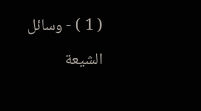( 1 ) - وسائل الشيعة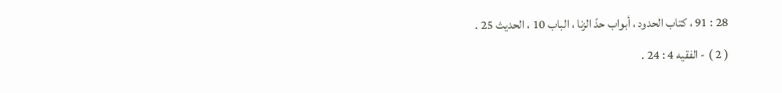28 : 91 ، كتاب الحدود ، أبواب حدّ الزنا ، الباب 10 ، الحديث 25 .
( 2 ) - الفقيه 4 : 24 .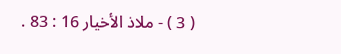( 3 ) - ملاذ الأخيار 16 : 83 .